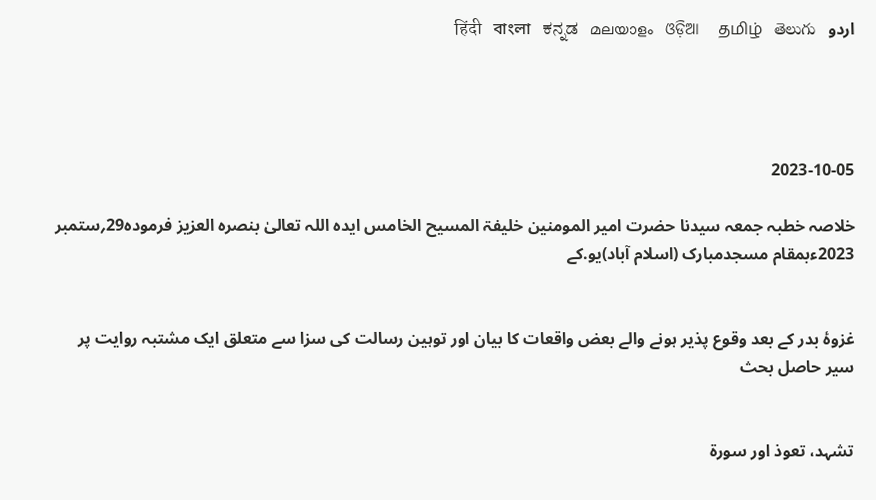اردو   हिंदी   বাংলা   ಕನ್ನಡ   മലയാളം   ଓଡ଼ିଆ   தமிழ்   తెలుగు




2023-10-05

خلاصہ خطبہ جمعہ سیدنا حضرت امیر المومنین خلیفۃ المسیح الخامس ایدہ اللہ تعالیٰ بنصرہ العزیز فرمودہ29؍ستمبر 2023ءبمقام مسجدمبارک (اسلام آباد)یو.کے


غزوۂ بدر کے بعد وقوع پذیر ہونے والے بعض واقعات کا بیان اور توہین رسالت کی سزا سے متعلق ایک مشتبہ روایت پر سیر حاصل بحث


تشہد، تعوذ اور سورۃ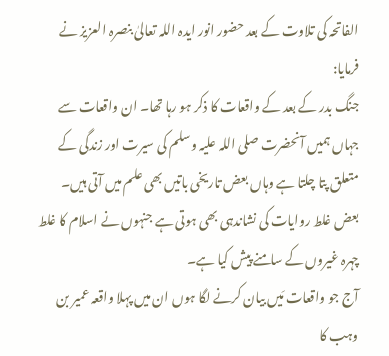الفاتحہ کی تلاوت کے بعد حضور انور ایدہ اللہ تعالیٰ بنصرہ العزیز نے فرمایا:
جنگ بدر کے بعد کے واقعات کا ذکر ہو رہا تھا۔ ان واقعات سے جہاں ہمیں آنحضرت صلی اللہ علیہ وسلم کی سیرت اور زندگی کے متعلق پتا چلتا ہے وہاں بعض تاریخی باتیں بھی علم میں آتی ہیں۔ بعض غلط روایات کی نشاندہی بھی ہوتی ہے جنہوں نے اسلام کا غلط چہرہ غیروں کے سامنے پیش کیا ہے۔
آج جو واقعات مَیں بیان کرنے لگا ہوں ان میں پہلا واقعہ عمیر بن وہب کا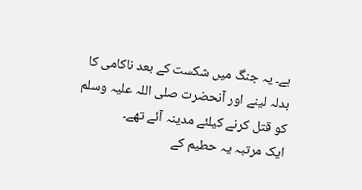ہے۔ یہ جنگ میں شکست کے بعد ناکامی کا بدلہ لینے اور آنحضرت صلی اللہ علیہ وسلم کو قتل کرنے کیلئے مدینہ آئے تھے۔
ایک مرتبہ یہ حطیم کے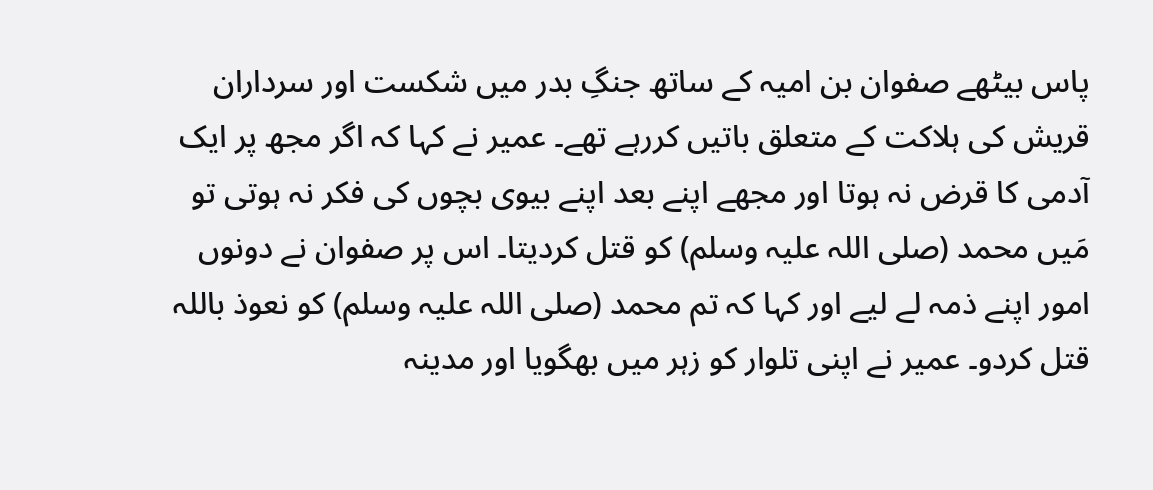پاس بیٹھے صفوان بن امیہ کے ساتھ جنگِ بدر میں شکست اور سرداران قریش کی ہلاکت کے متعلق باتیں کررہے تھے۔ عمیر نے کہا کہ اگر مجھ پر ایک آدمی کا قرض نہ ہوتا اور مجھے اپنے بعد اپنے بیوی بچوں کی فکر نہ ہوتی تو مَیں محمد (صلی اللہ علیہ وسلم) کو قتل کردیتا۔ اس پر صفوان نے دونوں امور اپنے ذمہ لے لیے اور کہا کہ تم محمد (صلی اللہ علیہ وسلم) کو نعوذ باللہ قتل کردو۔ عمیر نے اپنی تلوار کو زہر میں بھگویا اور مدینہ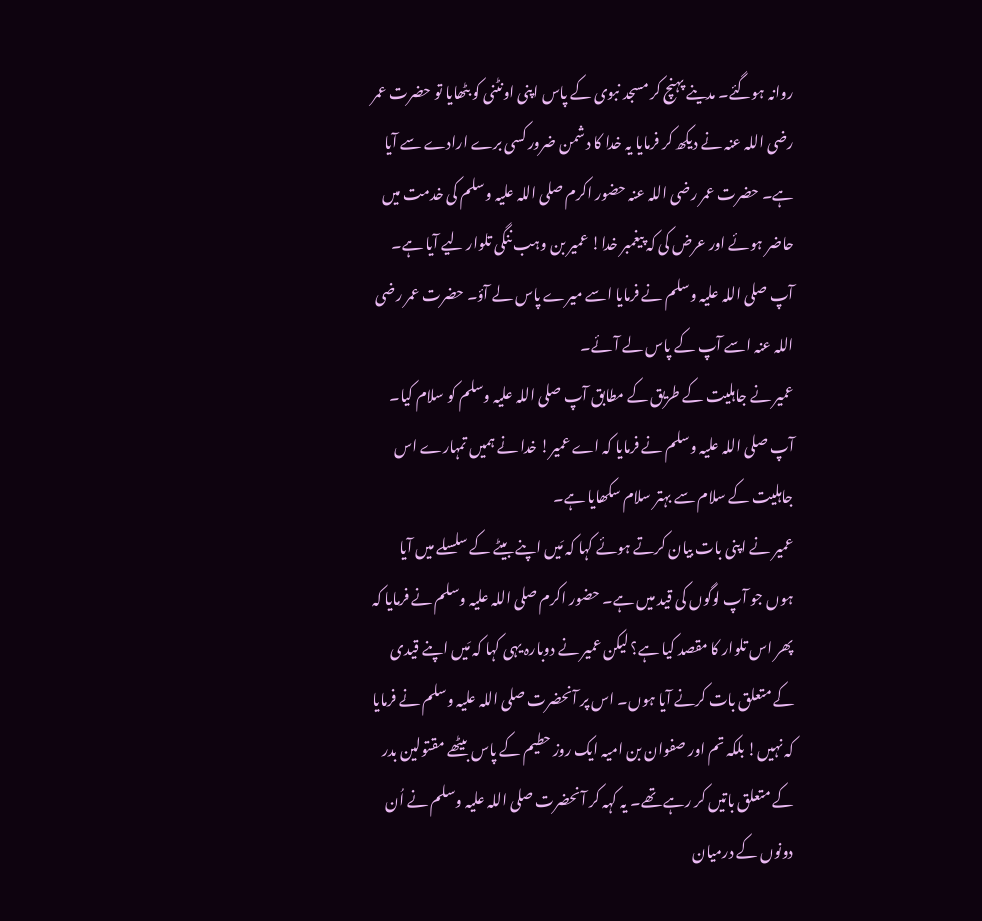روانہ ہوگئے۔ مدینے پہنچ کر مسجد نبوی کے پاس اپنی اونٹنی کو بٹھایا تو حضرت عمر رضی اللہ عنہ نے دیکھ کر فرمایا یہ خدا کا دشمن ضرور کسی برے ارادے سے آیا ہے۔ حضرت عمر رضی اللہ عنہ حضور اکرم صلی اللہ علیہ وسلم کی خدمت میں حاضر ہوئے اور عرض کی کہ پیغمبر خدا! عمیر بن وہب ننگی تلوار لیے آیا ہے۔ آپ صلی اللہ علیہ وسلم نے فرمایا اسے میرے پاس لے آؤ۔ حضرت عمر رضی اللہ عنہ اسے آپ کے پاس لے آئے۔
عمیر نے جاہلیت کے طریق کے مطابق آپ صلی اللہ علیہ وسلم کو سلام کیا۔ آپ صلی اللہ علیہ وسلم نے فرمایا کہ اے عمیر! خدا نے ہمیں تمہارے اس جاہلیت کے سلام سے بہتر سلام سکھایا ہے۔
عمیر نے اپنی بات بیان کرتے ہوئے کہا کہ مَیں اپنے بیٹے کے سلسلے میں آیا ہوں جو آپ لوگوں کی قید میں ہے۔ حضور اکرم صلی اللہ علیہ وسلم نے فرمایا کہ پھر اس تلوار کا مقصد کیا ہے؟ لیکن عمیر نے دوبارہ یہی کہا کہ مَیں اپنے قیدی کے متعلق بات کرنے آیا ہوں۔ اس پر آنحضرت صلی اللہ علیہ وسلم نے فرمایا کہ نہیں! بلکہ تم اور صفوان بن امیہ ایک روز حطیم کے پاس بیٹھے مقتولین بدر کے متعلق باتیں کر رہے تھے۔ یہ کہہ کر آنحضرت صلی اللہ علیہ وسلم نے اُن دونوں کے درمیان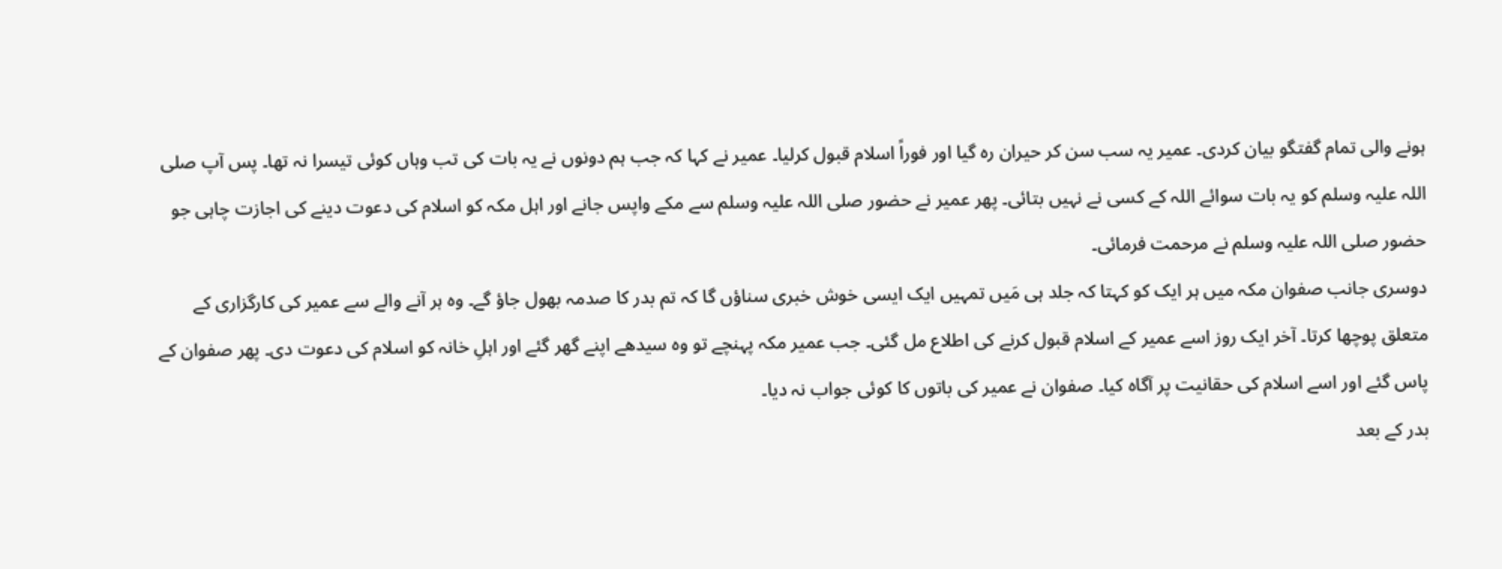ہونے والی تمام گفتگو بیان کردی۔ عمیر یہ سب سن کر حیران رہ گیا اور فوراً اسلام قبول کرلیا۔ عمیر نے کہا کہ جب ہم دونوں نے یہ بات کی تب وہاں کوئی تیسرا نہ تھا۔ پس آپ صلی اللہ علیہ وسلم کو یہ بات سوائے اللہ کے کسی نے نہیں بتائی۔ پھر عمیر نے حضور صلی اللہ علیہ وسلم سے مکے واپس جانے اور اہل مکہ کو اسلام کی دعوت دینے کی اجازت چاہی جو حضور صلی اللہ علیہ وسلم نے مرحمت فرمائی۔
دوسری جانب صفوان مکہ میں ہر ایک کو کہتا کہ جلد ہی مَیں تمہیں ایک ایسی خوش خبری سناؤں گا کہ تم بدر کا صدمہ بھول جاؤ گے۔ وہ ہر آنے والے سے عمیر کی کارگزاری کے متعلق پوچھا کرتا۔ آخر ایک روز اسے عمیر کے اسلام قبول کرنے کی اطلاع مل گئی۔ جب عمیر مکہ پہنچے تو وہ سیدھے اپنے گھر گئے اور اہلِ خانہ کو اسلام کی دعوت دی۔ پھر صفوان کے پاس گئے اور اسے اسلام کی حقانیت پر آگاہ کیا۔ صفوان نے عمیر کی باتوں کا کوئی جواب نہ دیا۔
بدر کے بعد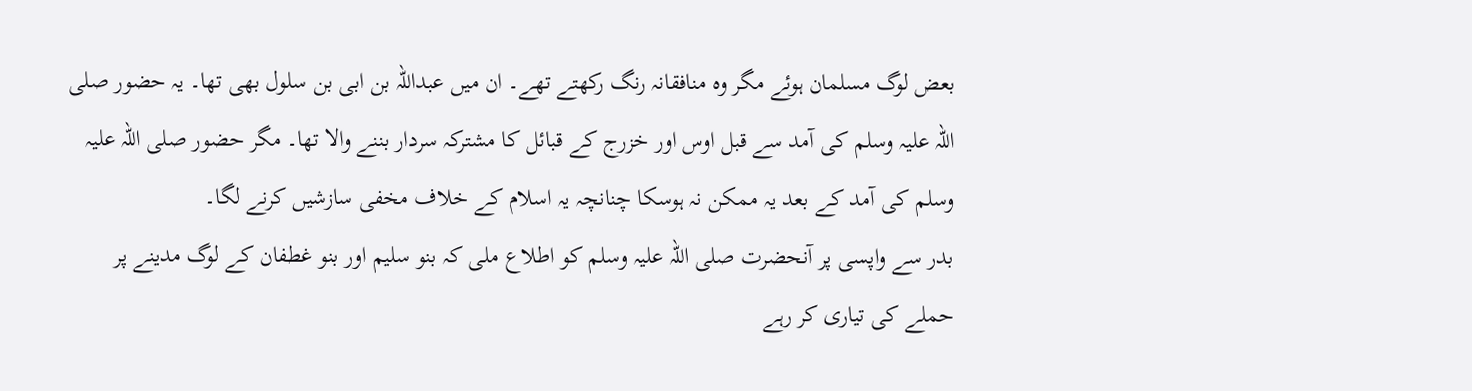بعض لوگ مسلمان ہوئے مگر وہ منافقانہ رنگ رکھتے تھے۔ ان میں عبداللہ بن ابی بن سلول بھی تھا۔ یہ حضور صلی اللہ علیہ وسلم کی آمد سے قبل اوس اور خزرج کے قبائل کا مشترکہ سردار بننے والا تھا۔ مگر حضور صلی اللہ علیہ وسلم کی آمد کے بعد یہ ممکن نہ ہوسکا چنانچہ یہ اسلام کے خلاف مخفی سازشیں کرنے لگا۔
بدر سے واپسی پر آنحضرت صلی اللہ علیہ وسلم کو اطلاع ملی کہ بنو سلیم اور بنو غطفان کے لوگ مدینے پر حملے کی تیاری کر رہے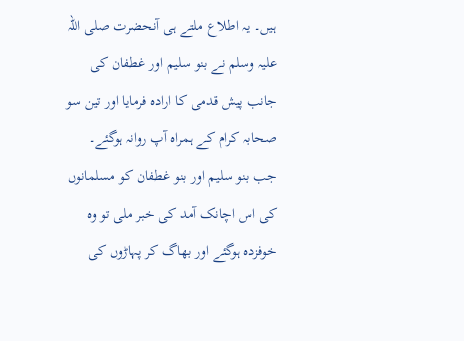ہیں۔ یہ اطلاع ملتے ہی آنحضرت صلی اللہ علیہ وسلم نے بنو سلیم اور غطفان کی جانب پیش قدمی کا ارادہ فرمایا اور تین سو صحابہ کرام کے ہمراہ آپ روانہ ہوگئے۔
جب بنو سلیم اور بنو غطفان کو مسلمانوں کی اس اچانک آمد کی خبر ملی تو وہ خوفزدہ ہوگئے اور بھاگ کر پہاڑوں کی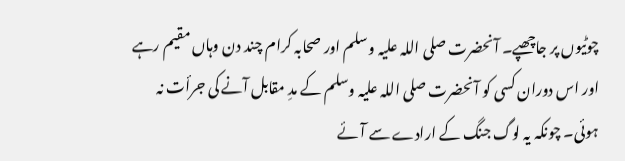چوٹیوں پر جاچھپے۔ آنحضرت صلی اللہ علیہ وسلم اور صحابہ کرام چند دن وہاں مقیم رہے اور اس دوران کسی کو آنحضرت صلی اللہ علیہ وسلم کے مدِ مقابل آنے کی جرأت نہ ہوئی۔ چونکہ یہ لوگ جنگ کے ارادے سے آئے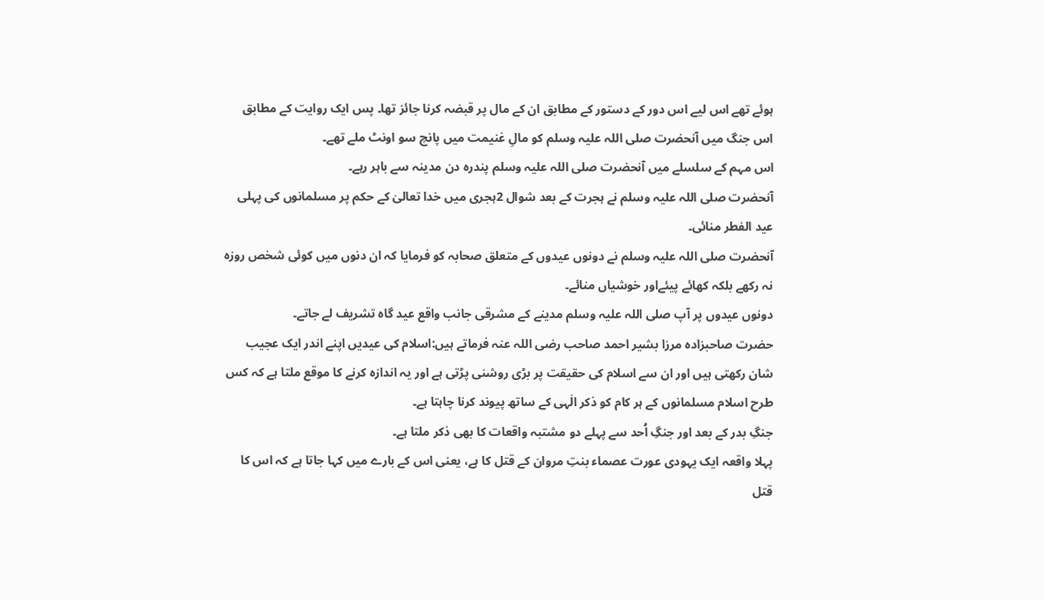ہوئے تھے اس لیے اس دور کے دستور کے مطابق ان کے مال پر قبضہ کرنا جائز تھا۔ پس ایک روایت کے مطابق اس جنگ میں آنحضرت صلی اللہ علیہ وسلم کو مالِ غنیمت میں پانچ سو اونٹ ملے تھے۔
اس مہم کے سلسلے میں آنحضرت صلی اللہ علیہ وسلم پندرہ دن مدینہ سے باہر رہے۔
آنحضرت صلی اللہ علیہ وسلم نے ہجرت کے بعد شوال 2ہجری میں خدا تعالیٰ کے حکم پر مسلمانوں کی پہلی عید الفطر منائی۔
آنحضرت صلی اللہ علیہ وسلم نے دونوں عیدوں کے متعلق صحابہ کو فرمایا کہ ان دنوں میں کوئی شخص روزہ نہ رکھے بلکہ کھائے پیئےاور خوشیاں منائے۔
دونوں عیدوں پر آپ صلی اللہ علیہ وسلم مدینے کے مشرقی جانب واقع عید گاہ تشریف لے جاتے۔
حضرت صاحبزادہ مرزا بشیر احمد صاحب رضی اللہ عنہ فرماتے ہیں:اسلام کی عیدیں اپنے اندر ایک عجیب شان رکھتی ہیں اور ان سے اسلام کی حقیقت پر بڑی روشنی پڑتی ہے اور یہ اندازہ کرنے کا موقع ملتا ہے کہ کس طرح اسلام مسلمانوں کے ہر کام کو ذکر الٰہی کے ساتھ پیوند کرنا چاہتا ہے۔
جنگِ بدر کے بعد اور جنگِ اُحد سے پہلے دو مشتبہ واقعات کا بھی ذکر ملتا ہے۔
پہلا واقعہ ایک یہودی عورت عصماء بنتِ مروان کے قتل کا ہے، یعنی اس کے بارے میں کہا جاتا ہے کہ اس کا قتل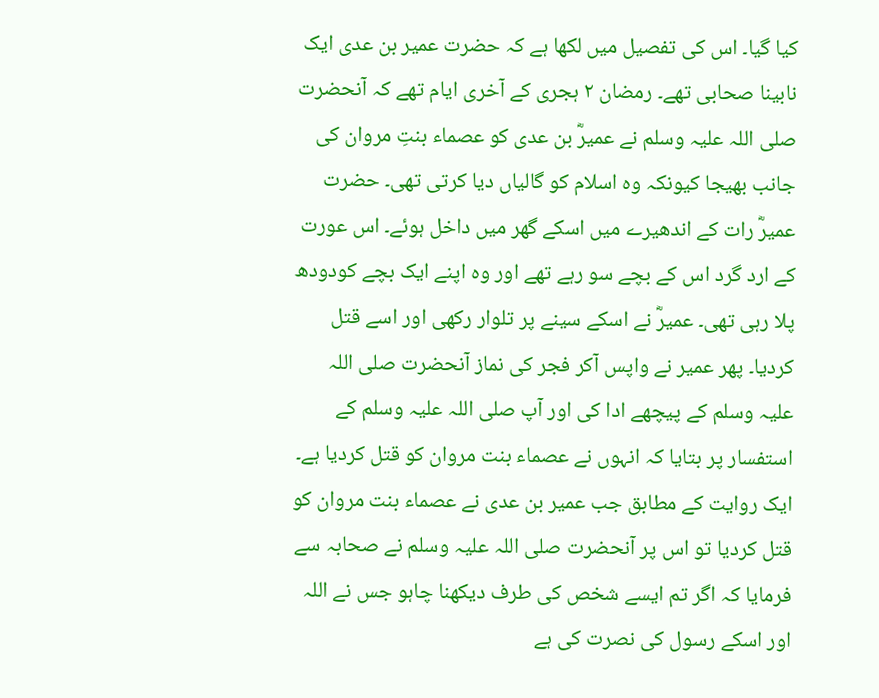کیا گیا۔ اس کی تفصیل میں لکھا ہے کہ حضرت عمیر بن عدی ایک نابینا صحابی تھے۔ رمضان ۲ ہجری کے آخری ایام تھے کہ آنحضرت صلی اللہ علیہ وسلم نے عمیرؓ بن عدی کو عصماء بنتِ مروان کی جانب بھیجا کیونکہ وہ اسلام کو گالیاں دیا کرتی تھی۔ حضرت عمیرؓ رات کے اندھیرے میں اسکے گھر میں داخل ہوئے۔ اس عورت کے ارد گرد اس کے بچے سو رہے تھے اور وہ اپنے ایک بچے کودودھ پلا رہی تھی۔ عمیرؓ نے اسکے سینے پر تلوار رکھی اور اسے قتل کردیا۔ پھر عمیر نے واپس آکر فجر کی نماز آنحضرت صلی اللہ علیہ وسلم کے پیچھے ادا کی اور آپ صلی اللہ علیہ وسلم کے استفسار پر بتایا کہ انہوں نے عصماء بنت مروان کو قتل کردیا ہے۔
ایک روایت کے مطابق جب عمیر بن عدی نے عصماء بنت مروان کو قتل کردیا تو اس پر آنحضرت صلی اللہ علیہ وسلم نے صحابہ سے فرمایا کہ اگر تم ایسے شخص کی طرف دیکھنا چاہو جس نے اللہ اور اسکے رسول کی نصرت کی ہے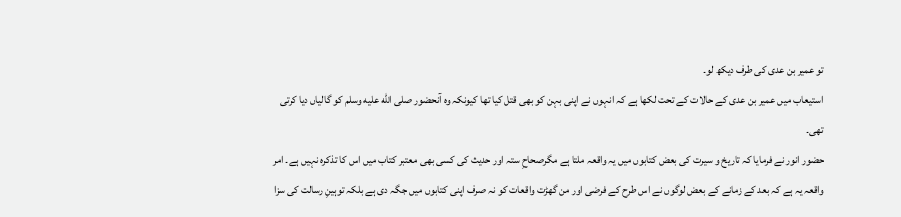تو عمیر بن عدی کی طرف دیکھ لو۔
استیعاب میں عمیر بن عدی کے حالات کے تحت لکھا ہے کہ انہوں نے اپنی بہن کو بھی قتل کیا تھا کیونکہ وہ آنحضور صلى الله عليه وسلم کو گالیاں دیا کرتی تھی۔
حضور انور نے فرمایا کہ تاریخ و سیرت کی بعض کتابوں میں یہ واقعہ ملتا ہے مگرصحاحِ ستہ اور حدیث کی کسی بھی معتبر کتاب میں اس کا تذکرہ نہیں ہے۔ امر واقعہ یہ ہے کہ بعد کے زمانے کے بعض لوگوں نے اس طرح کے فرضی اور من گھڑت واقعات کو نہ صرف اپنی کتابوں میں جگہ دی ہے بلکہ توہینِ رسالت کی سزا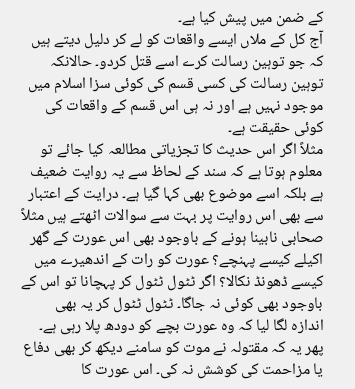کے ضمن میں پیش کیا ہے۔
آج کل کے ملاں ایسے واقعات کو لے کر دلیل دیتے ہیں کہ جو توہین رسالت کرے اسے قتل کردو۔ حالانکہ توہین رسالت کی کسی قسم کی کوئی سزا اسلام میں موجود نہیں ہے اور نہ ہی اس قسم کے واقعات کی کوئی حقیقت ہے۔
مثلاً اگر اس حدیث کا تجزیاتی مطالعہ کیا جائے تو معلوم ہوتا ہے کہ سند کے لحاظ سے یہ روایت ضعیف ہے بلکہ اسے موضوع بھی کہا گیا ہے۔ درایت کے اعتبار سے بھی اس روایت پر بہت سے سوالات اٹھتے ہیں مثلاً صحابی نابینا ہونے کے باوجود بھی اس عورت کے گھر اکیلے کیسے پہنچے؟ عورت کو رات کے اندھیرے میں کیسے ڈھونڈ نکالا؟ اگر ٹٹول ٹٹول کر پہچانا تو اس کے باوجود بھی کوئی نہ جاگا۔ ٹٹول ٹٹول کر یہ بھی اندازہ لگا لیا کہ وہ عورت بچے کو دودھ پلا رہی ہے۔ پھر یہ کہ مقتولہ نے موت کو سامنے دیکھ کر بھی دفاع یا مزاحمت کی کوشش نہ کی۔ اس عورت کا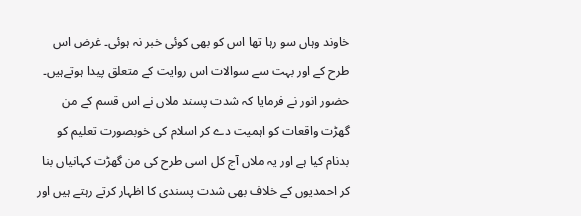خاوند وہاں سو رہا تھا اس کو بھی کوئی خبر نہ ہوئی۔ غرض اس طرح کے اور بہت سے سوالات اس روایت کے متعلق پیدا ہوتےہیں۔
حضور انور نے فرمایا کہ شدت پسند ملاں نے اس قسم کے من گھڑت واقعات کو اہمیت دے کر اسلام کی خوبصورت تعلیم کو بدنام کیا ہے اور یہ ملاں آج کل اسی طرح کی من گھڑت کہانیاں بنا کر احمدیوں کے خلاف بھی شدت پسندی کا اظہار کرتے رہتے ہیں اور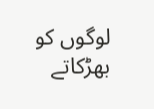لوگوں کو بھڑکاتے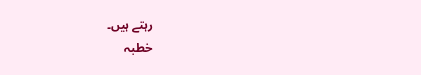رہتے ہیں۔
خطبہ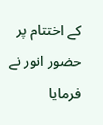کے اختتام پر حضور انور نے فرمایا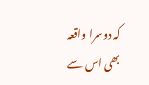کہ دوسرا واقعہ بھی اس سے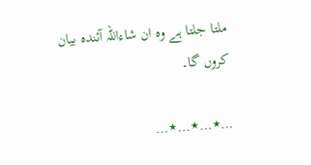ملتا جلتا ہے وہ ان شاءاللہ آئندہ بیان کروں گا۔

…٭…٭…٭…